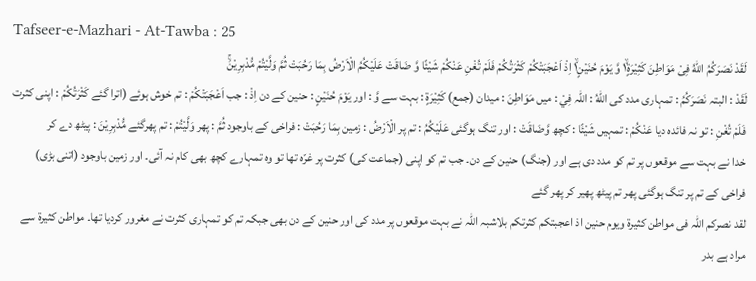Tafseer-e-Mazhari - At-Tawba : 25
لَقَدْ نَصَرَكُمُ اللّٰهُ فِیْ مَوَاطِنَ كَثِیْرَةٍ١ۙ وَّ یَوْمَ حُنَیْنٍ١ۙ اِذْ اَعْجَبَتْكُمْ كَثْرَتُكُمْ فَلَمْ تُغْنِ عَنْكُمْ شَیْئًا وَّ ضَاقَتْ عَلَیْكُمُ الْاَرْضُ بِمَا رَحُبَتْ ثُمَّ وَلَّیْتُمْ مُّدْبِرِیْنَۚ
لَقَدْ : البتہ نَصَرَكُمُ : تمہاری مدد کی اللّٰهُ : اللہ فِيْ : میں مَوَاطِنَ : میدان (جمع) كَثِيْرَةٍ : بہت سے وَّ : اور يَوْمَ حُنَيْنٍ : حنین کے دن اِذْ : جب اَعْجَبَتْكُمْ : تم خوش ہوئے (اترا گئے كَثْرَتُكُمْ : اپنی کثرت فَلَمْ تُغْنِ : تو نہ فائدہ دیا عَنْكُمْ : تمہیں شَيْئًا : کچھ وَّضَاقَتْ : اور تنگ ہوگئی عَلَيْكُمُ : تم پر الْاَرْضُ : زمین بِمَا رَحُبَتْ : فراخی کے باوجود ثُمَّ : پھر وَلَّيْتُمْ : تم پھرگئے مُّدْبِرِيْنَ : پیٹھ دے کر
خدا نے بہت سے موقعوں پر تم کو مدد دی ہے اور (جنگ) حنین کے دن۔ جب تم کو اپنی (جماعت کی) کثرت پر غرّہ تھا تو وہ تمہارے کچھ بھی کام نہ آئی۔ اور زمین باوجود (اتنی بڑی) فراخی کے تم پر تنگ ہوگئی پھر تم پیٹھ پھیر کر پھر گئے
لقد نصرکم اللہ فی مواطن کثیرۃ ویوم حنین اذ اعجبتکم کثرتکم بلاشبہ اللہ نے بہت موقعوں پر مدد کی اور حنین کے دن بھی جبکہ تم کو تمہاری کثرت نے مغرور کردیا تھا۔ مواطن کثیرۃ سے مراد ہے بدر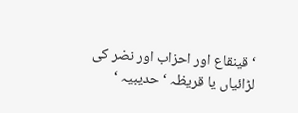‘ قینقاع اور احزاب اور نضر کی لڑائیاں یا قریظہ ‘ حدیبیہ ‘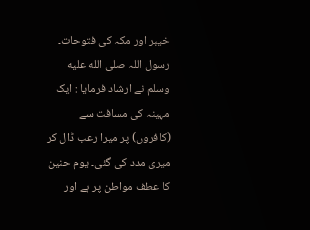خیبر اور مکہ کی فتوحات۔ رسول اللہ صلى الله عليه وسلم نے ارشاد فرمایا : ایک مہینہ کی مسافت سے (کافروں) پر میرا رعب ڈال کر میری مدد کی گئی۔ یوم حنین کا عطف مواطن پر ہے اور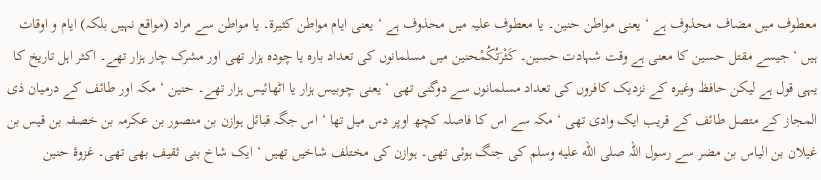معطوف میں مضاف محذوف ہے ‘ یعنی مواطن حنین۔ یا معطوف علیہ میں محذوف ہے ‘ یعنی ایام مواطن کثیرۃ۔ یا مواطن سے مراد (مواقع نہیں بلکہ) ایام و اوقات ہیں ‘ جیسے مقتل حسین کا معنی ہے وقت شہادت حسین۔ کَثْرَتُکُمْحنین میں مسلمانوں کی تعداد بارہ یا چودہ ہزار تھی اور مشرک چار ہزار تھے۔ اکثر اہل تاریخ کا یہی قول ہے لیکن حافظ وغیرہ کے نزدیک کافروں کی تعداد مسلمانوں سے دوگنی تھی ‘ یعنی چوبیس ہزار یا اٹھائیس ہزار تھے۔ حنین ‘ مکہ اور طائف کے درمیان ذی المجاز کے متصل طائف کے قریب ایک وادی تھی ‘ مکہ سے اس کا فاصلہ کچھ اوپر دس میل تھا ‘ اس جگہ قبائل ہوازن بن منصور بن عکرمہ بن خصفہ بن قیس بن غیلان بن الیاس بن مضر سے رسول اللہ صلى الله عليه وسلم کی جنگ ہوئی تھی۔ ہوازن کی مختلف شاخیں تھیں ‘ ایک شاخ بنی ثقیف بھی تھی۔ غزوۂ حنین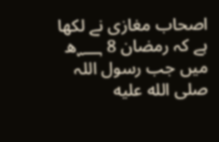اصحاب مغازی نے لکھا ہے کہ رمضان 8 ؁ھ میں جب رسول اللہ صلى الله عليه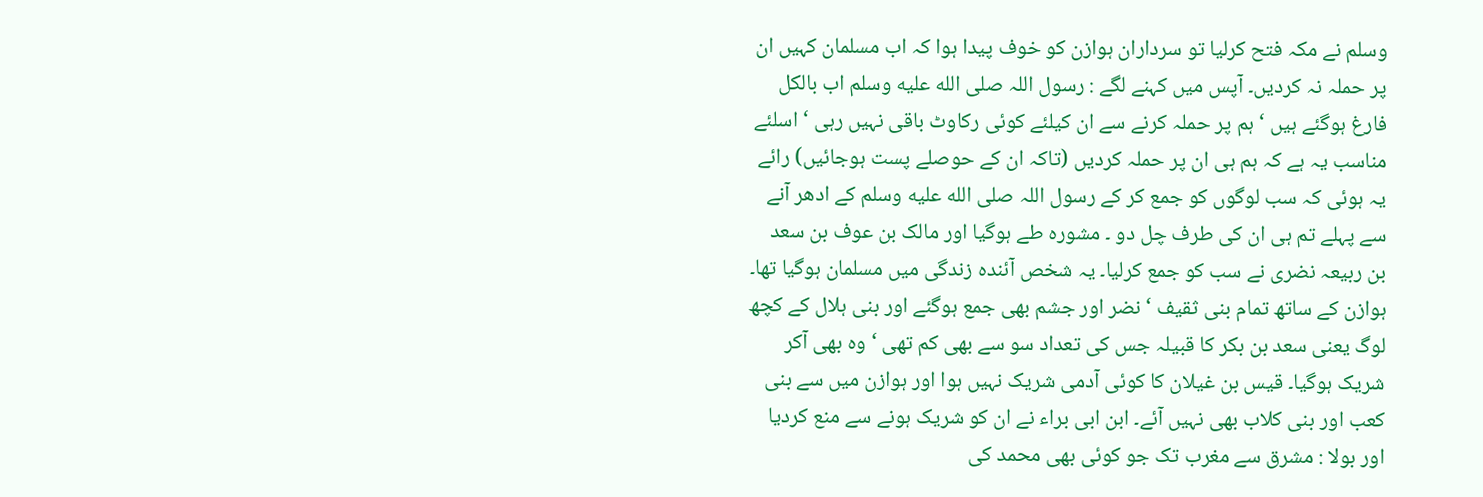وسلم نے مکہ فتح کرلیا تو سرداران ہوازن کو خوف پیدا ہوا کہ اب مسلمان کہیں ان پر حملہ نہ کردیں۔ آپس میں کہنے لگے : رسول اللہ صلى الله عليه وسلم اب بالکل فارغ ہوگئے ہیں ‘ ہم پر حملہ کرنے سے ان کیلئے کوئی رکاوٹ باقی نہیں رہی ‘ اسلئے مناسب یہ ہے کہ ہم ہی ان پر حملہ کردیں (تاکہ ان کے حوصلے پست ہوجائیں) رائے یہ ہوئی کہ سب لوگوں کو جمع کر کے رسول اللہ صلى الله عليه وسلم کے ادھر آنے سے پہلے تم ہی ان کی طرف چل دو ۔ مشورہ طے ہوگیا اور مالک بن عوف بن سعد بن ربیعہ نضری نے سب کو جمع کرلیا۔ یہ شخص آئندہ زندگی میں مسلمان ہوگیا تھا۔ ہوازن کے ساتھ تمام بنی ثقیف ‘ نضر اور جشم بھی جمع ہوگئے اور بنی ہلال کے کچھ لوگ یعنی سعد بن بکر کا قبیلہ جس کی تعداد سو سے بھی کم تھی ‘ وہ بھی آکر شریک ہوگیا۔ قیس بن غیلان کا کوئی آدمی شریک نہیں ہوا اور ہوازن میں سے بنی کعب اور بنی کلاب بھی نہیں آئے۔ ابن ابی براء نے ان کو شریک ہونے سے منع کردیا اور بولا : مشرق سے مغرب تک جو کوئی بھی محمد کی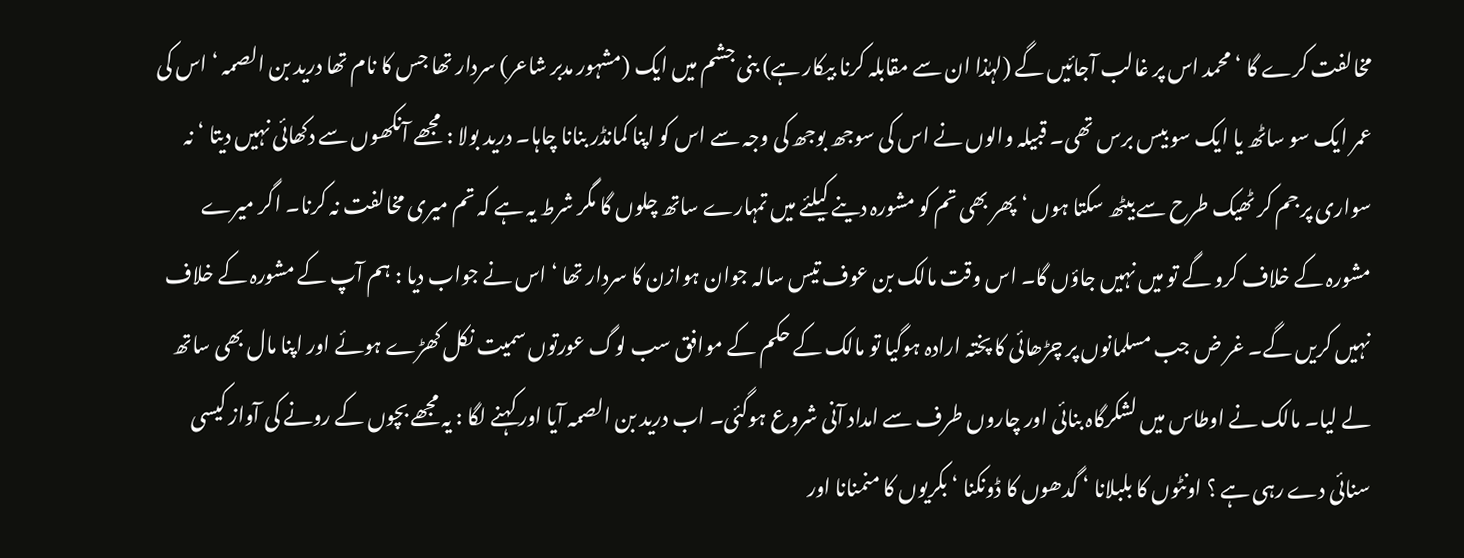مخالفت کرے گا ‘ محمد اس پر غالب آجائیں گے (لہٰذا ان سے مقابلہ کرنا بیکار ہے) بنی جشم میں ایک (مشہور مدبر شاعر) سردار تھا جس کا نام تھا درید بن الصمہ ‘ اس کی عمر ایک سو ساٹھ یا ایک سو بیس برس تھی۔ قبیلہ والوں نے اس کی سوجھ بوجھ کی وجہ سے اس کو اپنا کمانڈر بنانا چاہا۔ درید بولا : مجھے آنکھوں سے دکھائی نہیں دیتا ‘ نہ سواری پر جم کر ٹھیک طرح سے بیٹھ سکتا ہوں ‘ پھر بھی تم کو مشورہ دینے کیلئے میں تمہارے ساتھ چلوں گا مگر شرط یہ ہے کہ تم میری مخالفت نہ کرنا۔ اگر میرے مشورہ کے خلاف کرو گے تو میں نہیں جاؤں گا۔ اس وقت مالک بن عوف تیس سالہ جوان ہوازن کا سردار تھا ‘ اس نے جواب دیا : ہم آپ کے مشورہ کے خلاف نہیں کریں گے۔ غر ض جب مسلمانوں پر چڑھائی کا پختہ ارادہ ہوگیا تو مالک کے حکم کے موافق سب لوگ عورتوں سمیت نکل کھڑے ہوئے اور اپنا مال بھی ساتھ لے لیا۔ مالک نے اوطاس میں لشکرگاہ بنائی اور چاروں طرف سے امداد آنی شروع ہوگئی۔ اب درید بن الصمہ آیا اور کہنے لگا : یہ مجھے بچوں کے رونے کی آواز کیسی سنائی دے رہی ہے ؟ اونٹوں کا بلبلانا ‘ گدھوں کا ڈونکنا ‘ بکریوں کا منمنانا اور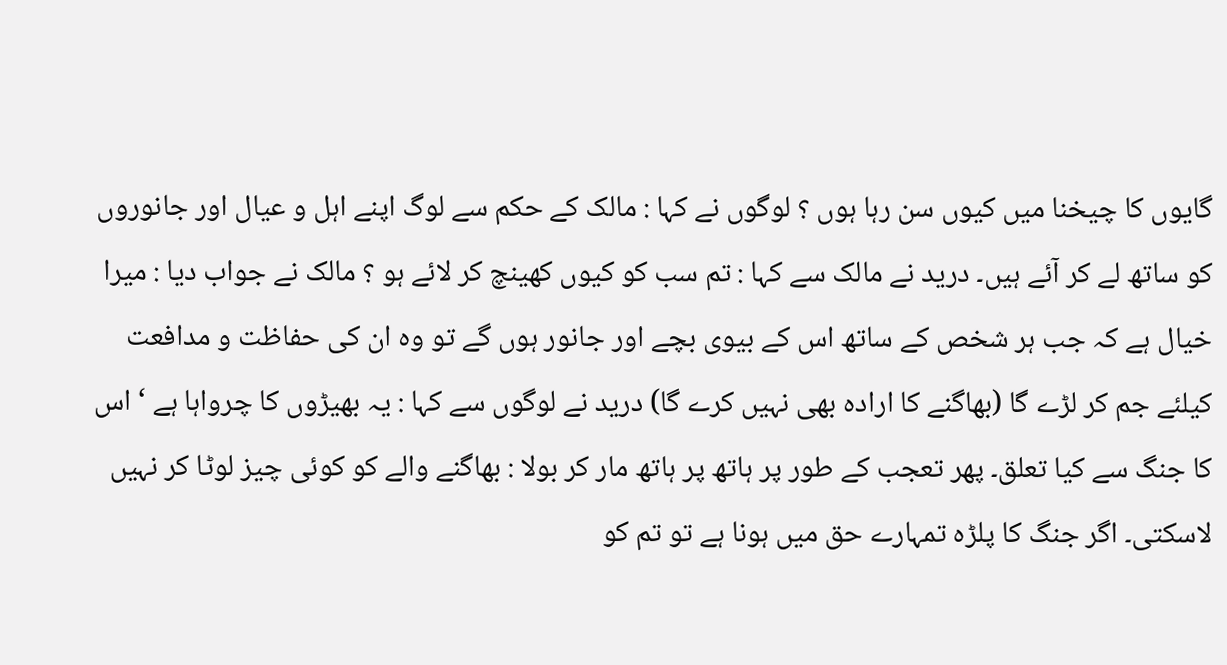گایوں کا چیخنا میں کیوں سن رہا ہوں ؟ لوگوں نے کہا : مالک کے حکم سے لوگ اپنے اہل و عیال اور جانوروں کو ساتھ لے کر آئے ہیں۔ درید نے مالک سے کہا : تم سب کو کیوں کھینچ کر لائے ہو ؟ مالک نے جواب دیا : میرا خیال ہے کہ جب ہر شخص کے ساتھ اس کے بیوی بچے اور جانور ہوں گے تو وہ ان کی حفاظت و مدافعت کیلئے جم کر لڑے گا (بھاگنے کا ارادہ بھی نہیں کرے گا) درید نے لوگوں سے کہا : یہ بھیڑوں کا چرواہا ہے ‘ اس کا جنگ سے کیا تعلق۔ پھر تعجب کے طور پر ہاتھ پر ہاتھ مار کر بولا : بھاگنے والے کو کوئی چیز لوٹا کر نہیں لاسکتی۔ اگر جنگ کا پلڑہ تمہارے حق میں ہونا ہے تو تم کو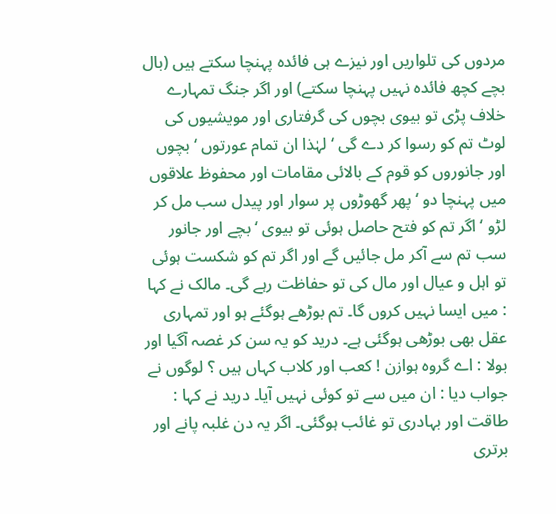مردوں کی تلواریں اور نیزے ہی فائدہ پہنچا سکتے ہیں (بال بچے کچھ فائدہ نہیں پہنچا سکتے) اور اگر جنگ تمہارے خلاف پڑی تو بیوی بچوں کی گرفتاری اور مویشیوں کی لوٹ تم کو رسوا کر دے گی ‘ لہٰذا ان تمام عورتوں ‘ بچوں اور جانوروں کو قوم کے بالائی مقامات اور محفوظ علاقوں میں پہنچا دو ‘ پھر گھوڑوں پر سوار اور پیدل سب مل کر لڑو ‘ اگر تم کو فتح حاصل ہوئی تو بیوی ‘ بچے اور جانور سب تم سے آکر مل جائیں گے اور اگر تم کو شکست ہوئی تو اہل و عیال اور مال کی تو حفاظت رہے گی۔ مالک نے کہا : میں ایسا نہیں کروں گا۔ تم بوڑھے ہوگئے ہو اور تمہاری عقل بھی بوڑھی ہوگئی ہے۔ درید کو یہ سن کر غصہ آگیا اور بولا : اے گروہ ہوازن ! کعب اور کلاب کہاں ہیں ؟ لوگوں نے جواب دیا : ان میں سے تو کوئی نہیں آیا۔ درید نے کہا : طاقت اور بہادری تو غائب ہوگئی۔ اگر یہ دن غلبہ پانے اور برتری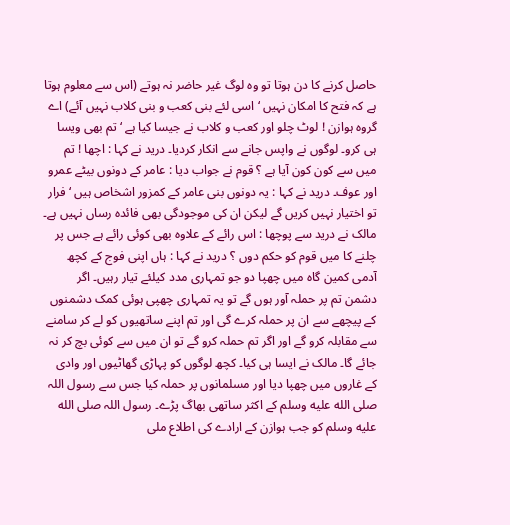حاصل کرنے کا دن ہوتا تو وہ لوگ غیر حاضر نہ ہوتے (اس سے معلوم ہوتا ہے کہ فتح کا امکان نہیں ‘ اسی لئے بنی کعب و بنی کلاب نہیں آئے) اے گروہ ہوازن ! لوٹ چلو اور کعب و کلاب نے جیسا کیا ہے ‘ تم بھی ویسا ہی کرو۔ لوگوں نے واپس جانے سے انکار کردیا۔ درید نے کہا : اچھا ! تم میں سے کون کون آیا ہے ؟ قوم نے جواب دیا : عامر کے دونوں بیٹے عمرو اور عوف۔ درید نے کہا : یہ دونوں بنی عامر کے کمزور اشخاص ہیں ‘ فرار تو اختیار نہیں کریں گے لیکن ان کی موجودگی بھی فائدہ رساں نہیں ہے۔ مالک نے درید سے پوچھا : اس رائے کے علاوہ بھی کوئی رائے ہے جس پر چلنے کا میں قوم کو حکم دوں ؟ درید نے کہا : ہاں اپنی فوج کے کچھ آدمی کمین گاہ میں چھپا دو جو تمہاری مدد کیلئے تیار رہیں۔ اگر دشمن تم پر حملہ آور ہوں گے تو یہ تمہاری چھپی ہوئی کمک دشمنوں کے پیچھے سے ان پر حملہ کرے گی اور تم اپنے ساتھیوں کو لے کر سامنے سے مقابلہ کرو گے اور اگر تم حملہ کرو گے تو ان میں سے کوئی بچ کر نہ جائے گا۔ مالک نے ایسا ہی کیا۔ کچھ لوگوں کو پہاڑی گھاٹیوں اور وادی کے غاروں میں چھپا دیا اور مسلمانوں پر حملہ کیا جس سے رسول اللہ صلى الله عليه وسلم کے اکثر ساتھی بھاگ پڑے۔ رسول اللہ صلى الله عليه وسلم کو جب ہوازن کے ارادے کی اطلاع ملی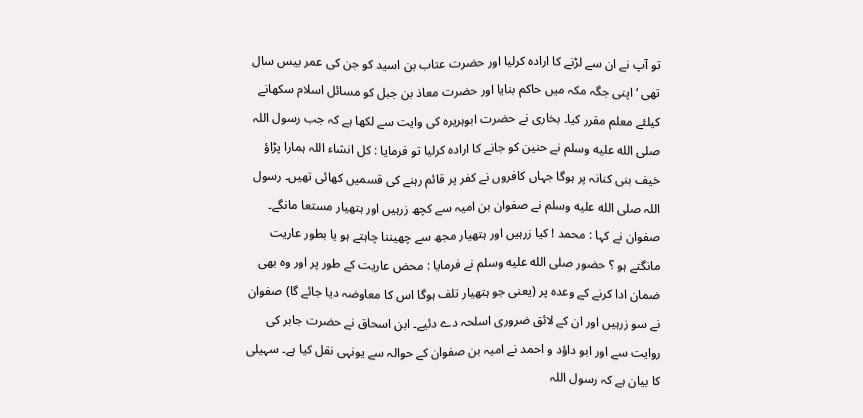تو آپ نے ان سے لڑنے کا ارادہ کرلیا اور حضرت عتاب بن اسید کو جن کی عمر بیس سال تھی ‘ اپنی جگہ مکہ میں حاکم بنایا اور حضرت معاذ بن جبل کو مسائل اسلام سکھانے کیلئے معلم مقرر کیا۔ بخاری نے حضرت ابوہریرہ کی وایت سے لکھا ہے کہ جب رسول اللہ صلى الله عليه وسلم نے حنین کو جانے کا ارادہ کرلیا تو فرمایا : کل انشاء اللہ ہمارا پڑاؤ خیف بنی کنانہ پر ہوگا جہاں کافروں نے کفر پر قائم رہنے کی قسمیں کھائی تھیں۔ رسول اللہ صلى الله عليه وسلم نے صفوان بن امیہ سے کچھ زرہیں اور ہتھیار مستعا مانگے۔ صفوان نے کہا : محمد ! کیا زرہیں اور ہتھیار مجھ سے چھیننا چاہتے ہو یا بطور عاریت مانگتے ہو ؟ حضور صلى الله عليه وسلم نے فرمایا : محض عاریت کے طور پر اور وہ بھی ضمان ادا کرنے کے وعدہ پر (یعنی جو ہتھیار تلف ہوگا اس کا معاوضہ دیا جائے گا) صفوان نے سو زرہیں اور ان کے لائق ضروری اسلحہ دے دئیے۔ ابن اسحاق نے حضرت جابر کی روایت سے اور ابو داؤد و احمد نے امیہ بن صفوان کے حوالہ سے یونہی نقل کیا ہے۔ سہیلی کا بیان ہے کہ رسول اللہ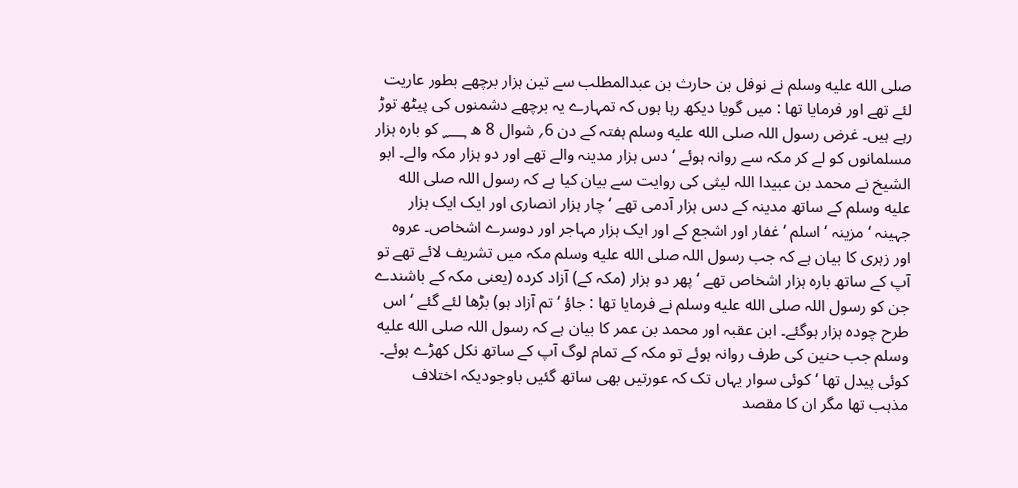صلى الله عليه وسلم نے نوفل بن حارث بن عبدالمطلب سے تین ہزار برچھے بطور عاریت لئے تھے اور فرمایا تھا : میں گویا دیکھ رہا ہوں کہ تمہارے یہ برچھے دشمنوں کی پیٹھ توڑ رہے ہیں۔ غرض رسول اللہ صلى الله عليه وسلم ہفتہ کے دن 6؍ شوال 8 ھ ؁ کو بارہ ہزار مسلمانوں کو لے کر مکہ سے روانہ ہوئے ‘ دس ہزار مدینہ والے تھے اور دو ہزار مکہ والے۔ ابو الشیخ نے محمد بن عبیدا اللہ لیثی کی روایت سے بیان کیا ہے کہ رسول اللہ صلى الله عليه وسلم کے ساتھ مدینہ کے دس ہزار آدمی تھے ‘ چار ہزار انصاری اور ایک ایک ہزار جہینہ ‘ مزینہ ‘ اسلم ‘ غفار اور اشجع کے اور ایک ہزار مہاجر اور دوسرے اشخاص۔ عروہ اور زہری کا بیان ہے کہ جب رسول اللہ صلى الله عليه وسلم مکہ میں تشریف لائے تھے تو آپ کے ساتھ بارہ ہزار اشخاص تھے ‘ پھر دو ہزار (مکہ کے) آزاد کردہ (یعنی مکہ کے باشندے جن کو رسول اللہ صلى الله عليه وسلم نے فرمایا تھا : جاؤ ‘ تم آزاد ہو) بڑھا لئے گئے ‘ اس طرح چودہ ہزار ہوگئے۔ ابن عقبہ اور محمد بن عمر کا بیان ہے کہ رسول اللہ صلى الله عليه وسلم جب حنین کی طرف روانہ ہوئے تو مکہ کے تمام لوگ آپ کے ساتھ نکل کھڑے ہوئے۔ کوئی پیدل تھا ‘ کوئی سوار یہاں تک کہ عورتیں بھی ساتھ گئیں باوجودیکہ اختلاف مذہب تھا مگر ان کا مقصد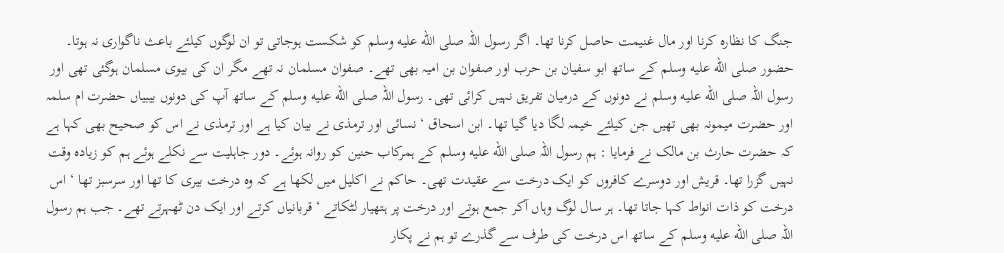جنگ کا نظارہ کرنا اور مال غنیمت حاصل کرنا تھا۔ اگر رسول اللہ صلى الله عليه وسلم کو شکست ہوجاتی تو ان لوگوں کیلئے باعث ناگواری نہ ہوتا۔ حضور صلى الله عليه وسلم کے ساتھ ابو سفیان بن حرب اور صفوان بن امیہ بھی تھے۔ صفوان مسلمان نہ تھے مگر ان کی بیوی مسلمان ہوگئی تھی اور رسول اللہ صلى الله عليه وسلم نے دونوں کے درمیان تفریق نہیں کرائی تھی۔ رسول اللہ صلى الله عليه وسلم کے ساتھ آپ کی دونوں بیبیاں حضرت ام سلمہ اور حضرت میمونہ بھی تھیں جن کیلئے خیمہ لگا دیا گیا تھا۔ ابن اسحاق ‘ نسائی اور ترمذی نے بیان کیا ہے اور ترمذی نے اس کو صحیح بھی کہا ہے کہ حضرت حارث بن مالک نے فرمایا : ہم رسول اللہ صلى الله عليه وسلم کے ہمرکاب حنین کو روانہ ہوئے۔ دور جاہلیت سے نکلے ہوئے ہم کو زیادہ وقت نہیں گزرا تھا۔ قریش اور دوسرے کافروں کو ایک درخت سے عقیدت تھی۔ حاکم نے اکلیل میں لکھا ہے کہ وہ درخت بیری کا تھا اور سرسبز تھا ‘ اس درخت کو ذات انواط کہا جاتا تھا۔ ہر سال لوگ وہاں آکر جمع ہوتے اور درخت پر ہتھیار لٹکاتے ‘ قربانیاں کرتے اور ایک دن ٹھہرتے تھے۔ جب ہم رسول اللہ صلى الله عليه وسلم کے ساتھ اس درخت کی طرف سے گذرے تو ہم نے پکار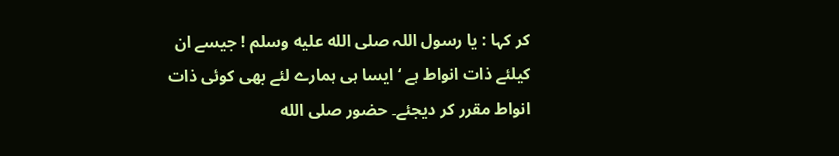کر کہا : یا رسول اللہ صلى الله عليه وسلم ! جیسے ان کیلئے ذات انواط ہے ‘ ایسا ہی ہمارے لئے بھی کوئی ذات انواط مقرر کر دیجئے۔ حضور صلى الله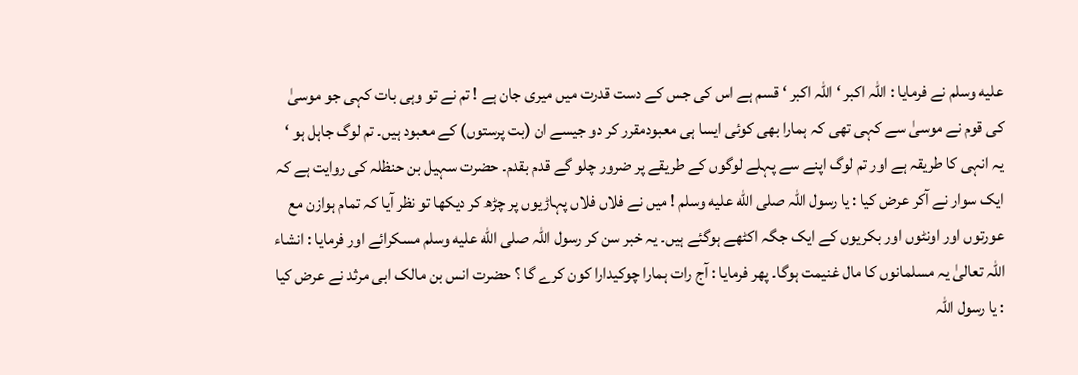عليه وسلم نے فرمایا : اللہ اکبر ‘ اللہ اکبر ‘ قسم ہے اس کی جس کے دست قدرت میں میری جان ہے ! تم نے تو وہی بات کہی جو موسیٰ کی قوم نے موسیٰ سے کہی تھی کہ ہمارا بھی کوئی ایسا ہی معبودمقرر کر دو جیسے ان (بت پرستوں) کے معبود ہیں۔ تم لوگ جاہل ہو ‘ یہ انہی کا طریقہ ہے اور تم لوگ اپنے سے پہلے لوگوں کے طریقے پر ضرور چلو گے قدم بقدم۔ حضرت سہیل بن حنظلہ کی روایت ہے کہ ایک سوار نے آکر عرض کیا : یا رسول اللہ صلى الله عليه وسلم ! میں نے فلاں فلاں پہاڑیوں پر چڑھ کر دیکھا تو نظر آیا کہ تمام ہوازن مع عورتوں اور اونٹوں اور بکریوں کے ایک جگہ اکٹھے ہوگئے ہیں۔ یہ خبر سن کر رسول اللہ صلى الله عليه وسلم مسکرائے اور فرمایا : انشاء اللہ تعالیٰ یہ مسلمانوں کا مال غنیمت ہوگا۔ پھر فرمایا : آج رات ہمارا چوکیدارا کون کرے گا ؟ حضرت انس بن مالک ابی مرثد نے عرض کیا : یا رسول اللہ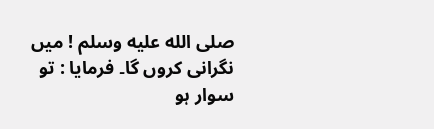صلى الله عليه وسلم ! میں نگرانی کروں گا۔ فرمایا : تو سوار ہو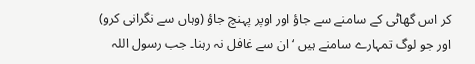کر اس گھاٹی کے سامنے سے جاؤ اور اوپر پہنچ جاؤ (وہاں سے نگرانی کرو) اور جو لوگ تمہارے سامنے ہیں ‘ ان سے غافل نہ رہنا۔ جب رسول اللہ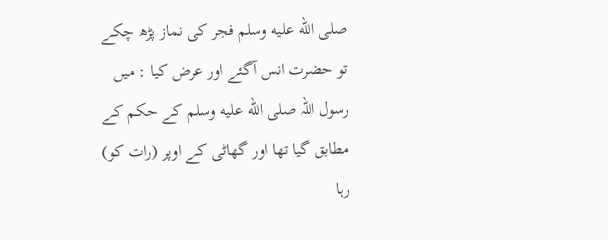صلى الله عليه وسلم فجر کی نماز پڑھ چکے تو حضرت انس آگئے اور عرض کیا : میں رسول اللہ صلى الله عليه وسلم کے حکم کے مطابق گیا تھا اور گھاٹی کے اوپر (رات کو) رہا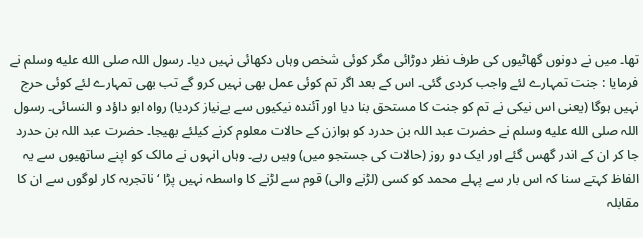تھا۔ میں نے دونوں گھاٹیوں کی طرف نظر دوڑائی مگر کوئی شخص وہاں دکھائی نہیں دیا۔ رسول اللہ صلى الله عليه وسلم نے فرمایا : جنت تمہارے لئے واجب کردی گئی۔ اس کے بعد اگر تم کوئی عمل بھی نہیں کرو گے تب بھی تمہارے لئے کوئی حرج نہیں ہوگا (یعنی اس نیکی نے تم کو جنت کا مستحق بنا دیا اور آئندہ نیکیوں سے بےنیاز کردیا) رواہ ابو داؤد و النسائی۔ رسول اللہ صلى الله عليه وسلم نے حضرت عبد اللہ بن حدرد کو ہوازن کے حالات معلوم کرنے کیلئے بھیجا۔ حضرت عبد اللہ بن حدرد جا کر ان کے اندر گھس گئے اور ایک دو روز (حالات کی جستجو میں) وہیں رہے۔ وہاں انہوں نے مالک کو اپنے ساتھیوں سے یہ الفاظ کہتے سنا کہ اس بار سے پہلے محمد کو کسی (لڑنے والی) قوم سے لڑنے کا واسطہ نہیں پڑا ‘ ناتجربہ کار لوگوں سے ان کا مقابلہ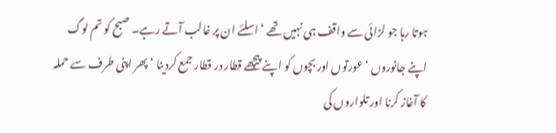ہوتا رہا جو لڑائی سے واقف ہی نہیں تھے ‘ اسلئے ان پر غالب آتے رہے۔ صبح کو تم لوگ اپنے جانوروں ‘ عورتوں اور بچوں کو اپنے پیچھے قطار در قطار جمع کردینا ‘ پھر اپنی طرف سے حملہ کا آغاز کرنا اور تلواروں کی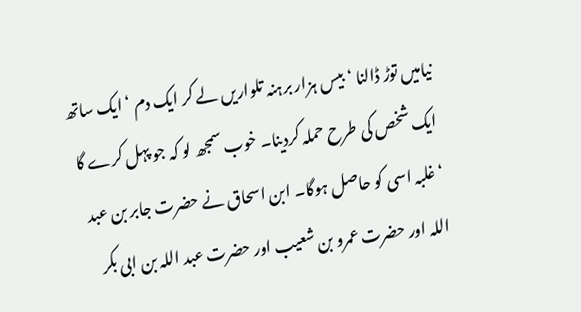نیامیں توڑ ڈالنا ‘ بیس ہزار برہنہ تلواریں لے کر ایک دم ‘ ایک ساتھ ایک شخص کی طرح حملہ کردینا۔ خوب سمجھ لو کہ جو پہل کرے گا ‘ غلبہ اسی کو حاصل ہوگا۔ ابن اسحاق نے حضرت جابر بن عبد اللہ اور حضرت عمرو بن شعیب اور حضرت عبد اللہ بن ابی بکر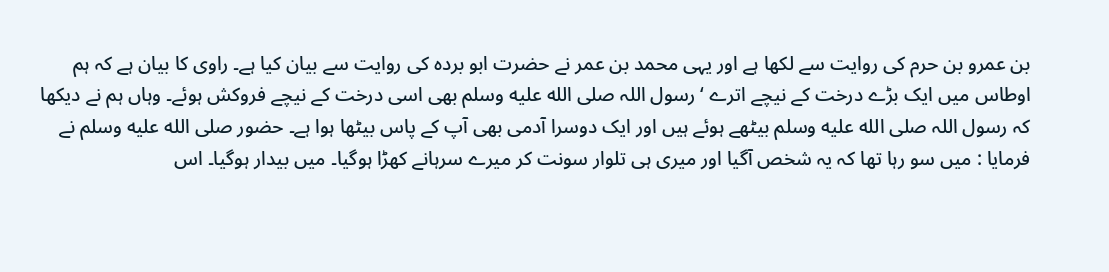بن عمرو بن حرم کی روایت سے لکھا ہے اور یہی محمد بن عمر نے حضرت ابو بردہ کی روایت سے بیان کیا ہے۔ راوی کا بیان ہے کہ ہم اوطاس میں ایک بڑے درخت کے نیچے اترے ‘ رسول اللہ صلى الله عليه وسلم بھی اسی درخت کے نیچے فروکش ہوئے۔ وہاں ہم نے دیکھا کہ رسول اللہ صلى الله عليه وسلم بیٹھے ہوئے ہیں اور ایک دوسرا آدمی بھی آپ کے پاس بیٹھا ہوا ہے۔ حضور صلى الله عليه وسلم نے فرمایا : میں سو رہا تھا کہ یہ شخص آگیا اور میری ہی تلوار سونت کر میرے سرہانے کھڑا ہوگیا۔ میں بیدار ہوگیا۔ اس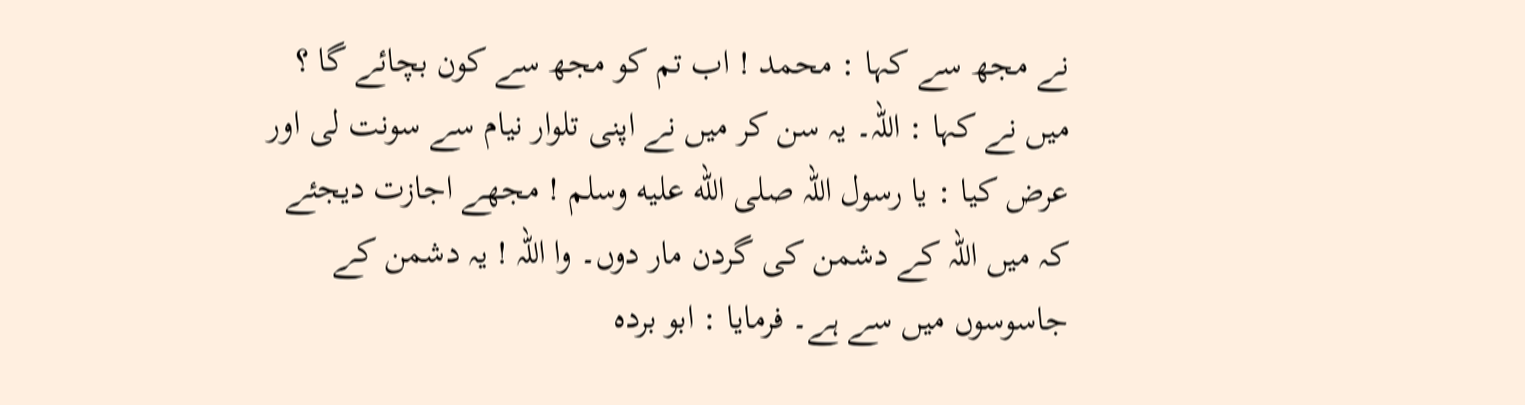نے مجھ سے کہا : محمد ! اب تم کو مجھ سے کون بچائے گا ؟ میں نے کہا : اللہ۔ یہ سن کر میں نے اپنی تلوار نیام سے سونت لی اور عرض کیا : یا رسول اللہ صلى الله عليه وسلم ! مجھے اجازت دیجئے کہ میں اللہ کے دشمن کی گردن مار دوں۔ وا اللہ ! یہ دشمن کے جاسوسوں میں سے ہے۔ فرمایا : ابو بردہ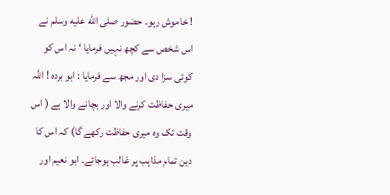! خاموش رہو۔ حضور صلى الله عليه وسلم نے اس شخص سے کچھ نہیں فرمایا ‘ نہ اس کو کوئی سزا دی اور مجھ سے فرمایا : ابو بردہ ! اللہ میری حفاظت کرنے والا اور بچانے والا ہے ( اس وقت تک وہ میری حفاظت رکھے گا) کہ اس کا دین تمام مذاہب پر غالب ہوجائے۔ ابو نعیم اور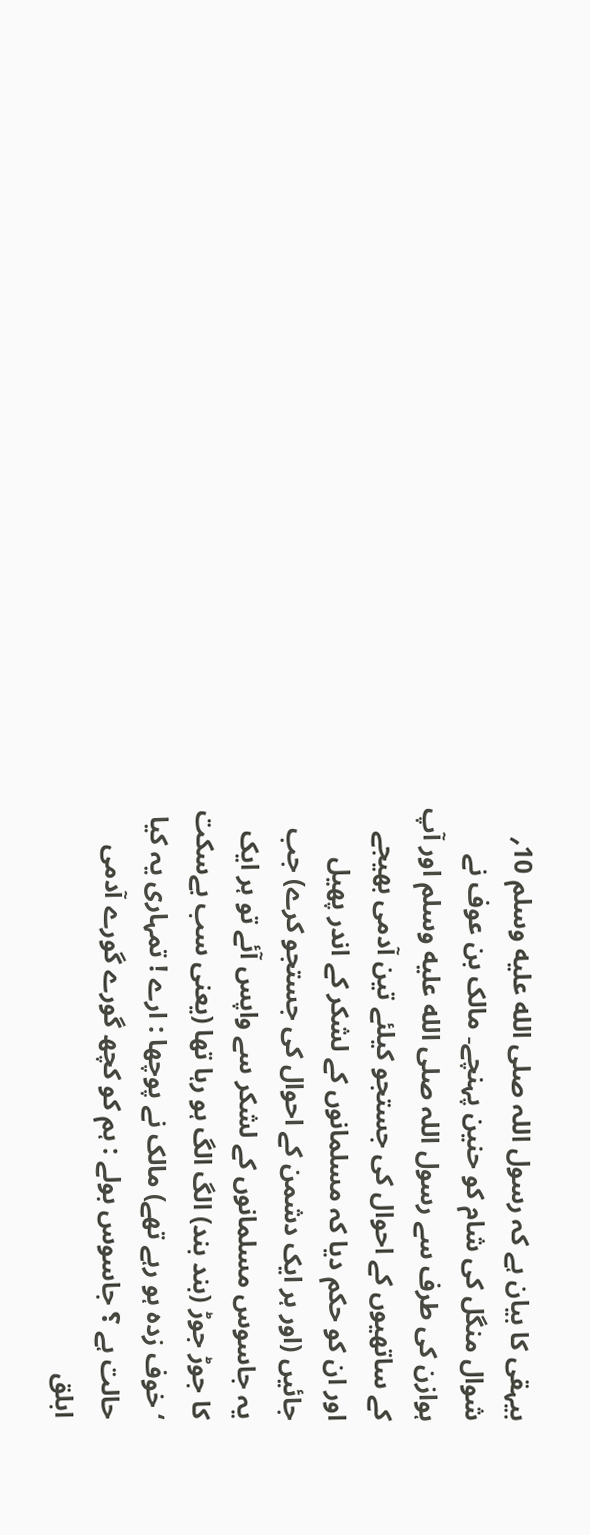بیہقی کا بیان ہے کہ رسول اللہ صلى الله عليه وسلم 10؍ شوال منگل کی شام کو حنین پہنچے۔ مالک بن عوف نے ہوازن کی طرف سے رسول اللہ صلى الله عليه وسلم اور آپ کے ساتھیوں کے احوال کی جستجو کیلئے تین آدمی بھیجے اور ان کو حکم دیا کہ مسلمانوں کے لشکر کے اندر پھیل جائیں (اور ہر ایک دشمن کے احوال کی جستجو کرے) جب یہ جاسوس مسلمانوں کے لشکر سے واپس آئے تو ہر ایک کا جوڑ جوڑ (بند بند) الگ الگ ہو رہا تھا (یعنی سب بےسکت ‘ خوف زدہ ہو رہے تھے) مالک نے پوچھا : ارے ! تمہاری یہ کیا حالت ہے ؟ جاسوس بولے : ہم کو کچھ گورے گورے آدمی ابلق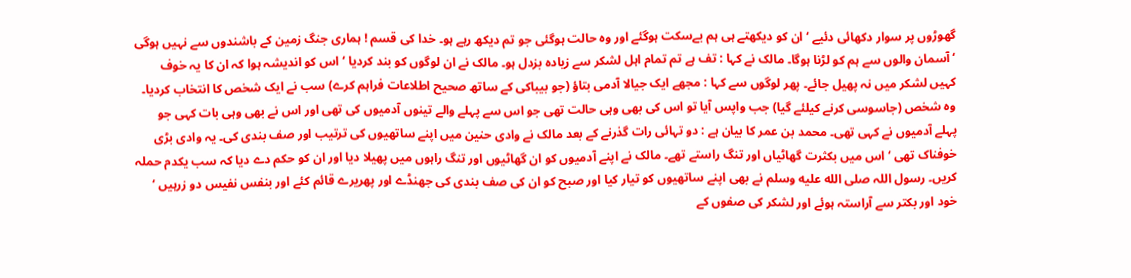گھوڑوں پر سوار دکھائی دئیے ‘ ان کو دیکھتے ہی ہم بےسکت ہوگئے اور وہ حالت ہوگئی جو تم دیکھ رہے ہو۔ خدا کی قسم ! ہماری جنگ زمین کے باشندوں سے نہیں ہوگی ‘ آسمان والوں سے ہم کو لڑنا ہوگا۔ مالک نے کہا : تف ہے تم تمام اہل لشکر سے زیادہ بزدل ہو۔ مالک نے ان لوگوں کو بند کردیا ‘ اس کو اندیشہ ہوا کہ ان کا یہ خوف کہیں لشکر میں نہ پھیل جائے۔ پھر لوگوں سے کہا : مجھے ایک جیالا آدمی بتاؤ (جو بیباکی کے ساتھ صحیح اطلاعات فراہم کرے) سب نے ایک شخص کا انتخاب کردیا۔ وہ شخص (جاسوسی کرنے کیلئے گیا) جب واپس آیا تو اس کی بھی وہی حالت تھی جو اس سے پہلے والے تینوں آدمیوں کی تھی اور اس نے بھی وہی بات کہی جو پہلے آدمیوں نے کہی تھی۔ محمد بن عمر کا بیان ہے : دو تہائی رات گذرنے کے بعد مالک نے وادی حنین میں اپنے ساتھیوں کی ترتیب اور صف بندی کی۔ یہ وادی بڑی خوفناک تھی ‘ اس میں بکثرت گھاٹیاں اور تنگ راستے تھے۔ مالک نے اپنے آدمیوں کو ان گھاٹیوں اور تنگ راہوں میں پھیلا دیا اور ان کو حکم دے دیا کہ سب یکدم حملہ کریں۔ رسول اللہ صلى الله عليه وسلم نے بھی اپنے ساتھیوں کو تیار کیا اور صبح کو ان کی صف بندی کی جھنڈے اور پھریرے قائم کئے اور بنفس نفیس دو زرہیں ‘ خود اور بکتر سے آراستہ ہوئے اور لشکر کی صفوں کے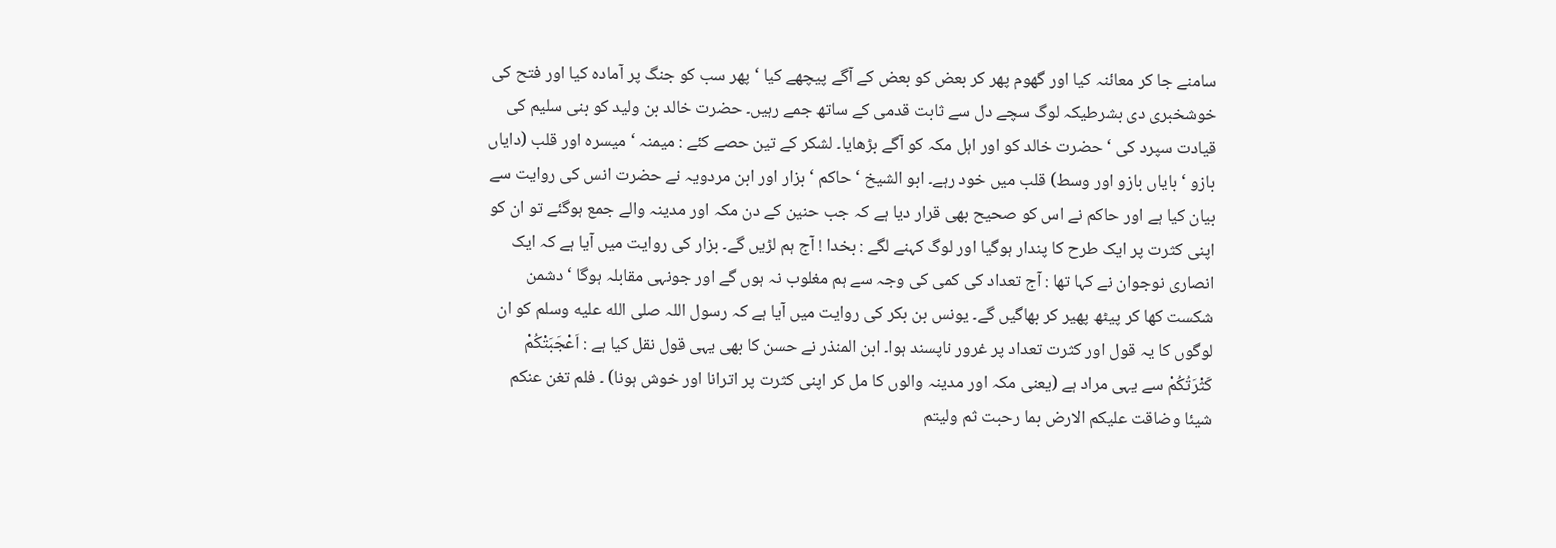سامنے جا کر معائنہ کیا اور گھوم پھر کر بعض کو بعض کے آگے پیچھے کیا ‘ پھر سب کو جنگ پر آمادہ کیا اور فتح کی خوشخبری دی بشرطیکہ لوگ سچے دل سے ثابت قدمی کے ساتھ جمے رہیں۔ حضرت خالد بن ولید کو بنی سلیم کی قیادت سپرد کی ‘ حضرت خالد کو اور اہل مکہ کو آگے بڑھایا۔ لشکر کے تین حصے کئے : میمنہ ‘ میسرہ اور قلب (دایاں بازو ‘ بایاں بازو اور وسط) قلب میں خود رہے۔ ابو الشیخ ‘ حاکم ‘ بزار اور ابن مردویہ نے حضرت انس کی روایت سے بیان کیا ہے اور حاکم نے اس کو صحیح بھی قرار دیا ہے کہ جب حنین کے دن مکہ اور مدینہ والے جمع ہوگئے تو ان کو اپنی کثرت پر ایک طرح کا پندار ہوگیا اور لوگ کہنے لگے : بخدا ! آج ہم لڑیں گے۔ بزار کی روایت میں آیا ہے کہ ایک انصاری نوجوان نے کہا تھا : آج تعداد کی کمی کی وجہ سے ہم مغلوب نہ ہوں گے اور جونہی مقابلہ ہوگا ‘ دشمن شکست کھا کر پیٹھ پھیر کر بھاگیں گے۔ یونس بن بکر کی روایت میں آیا ہے کہ رسول اللہ صلى الله عليه وسلم کو ان لوگوں کا یہ قول اور کثرت تعداد پر غرور ناپسند ہوا۔ ابن المنذر نے حسن کا بھی یہی قول نقل کیا ہے : اَعْجَبَتْکُمْ کَثْرَتُکُمْ سے یہی مراد ہے (یعنی مکہ اور مدینہ والوں کا مل کر اپنی کثرت پر اترانا اور خوش ہونا) ۔ فلم تغن عنکم شیئا وضاقت علیکم الارض بما رحبت ثم ولیتم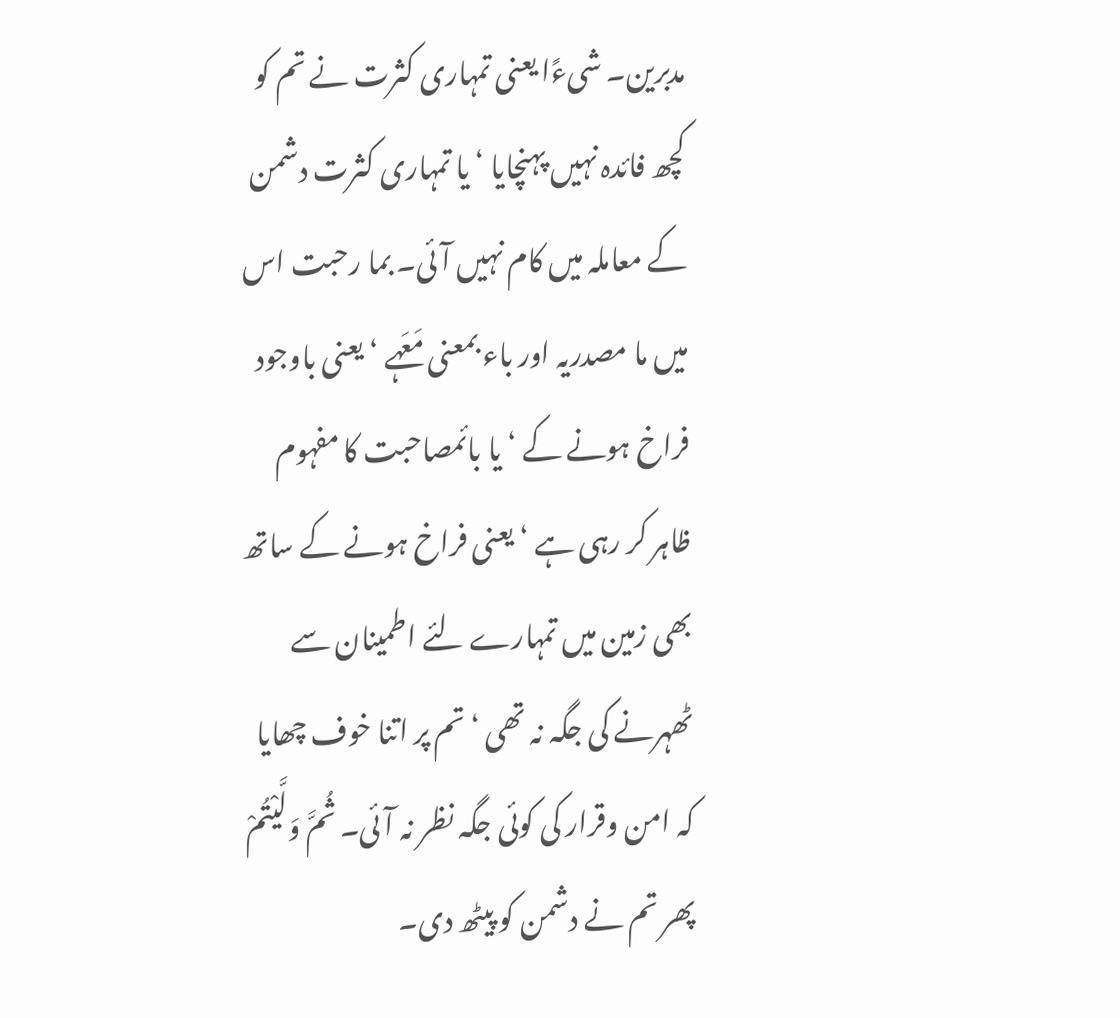مدبرین۔ شیءًا یعنی تمہاری کثرت نے تم کو کچھ فائدہ نہیں پہنچایا ‘ یا تمہاری کثرت دشمن کے معاملہ میں کام نہیں آئی۔ بما رحبت اس میں ما مصدریہ اور باء بمعنی مَعَہے ‘ یعنی باوجود فراخ ہونے کے ‘ یا بائمصاحبت کا مفہوم ظاہر کر رہی ہے ‘ یعنی فراخ ہونے کے ساتھ بھی زمین میں تمہارے لئے اطمینان سے ٹھہرنے کی جگہ نہ تھی ‘ تم پر اتنا خوف چھایا کہ امن وقرار کی کوئی جگہ نظر نہ آئی۔ ثُمَّ وَلَّیْتُمْ پھر تم نے دشمن کو پیٹھ دی۔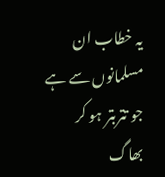یہ خطاب ان مسلمانوں سے ہے جو تتربتر ہو کر بھاگ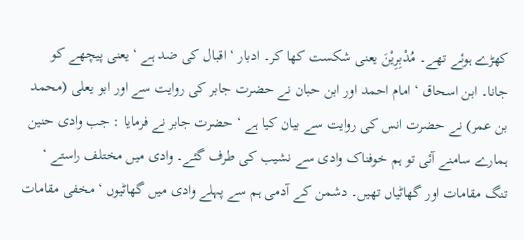کھڑے ہوئے تھے۔ مُدْبِرِیْنَ یعنی شکست کھا کر۔ ادبار ‘ اقبال کی ضد ہے ‘ یعنی پیچھے کو جانا۔ ابن اسحاق ‘ امام احمد اور ابن حبان نے حضرت جابر کی روایت سے اور ابو یعلی (محمد بن عمر) نے حضرت انس کی روایت سے بیان کیا ہے ‘ حضرت جابر نے فرمایا : جب وادی حنین ہمارے سامنے آئی تو ہم خوفناک وادی سے نشیب کی طرف گئے۔ وادی میں مختلف راستے ‘ تنگ مقامات اور گھاٹیاں تھیں۔ دشمن کے آدمی ہم سے پہلے وادی میں گھاٹیوں ‘ مخفی مقامات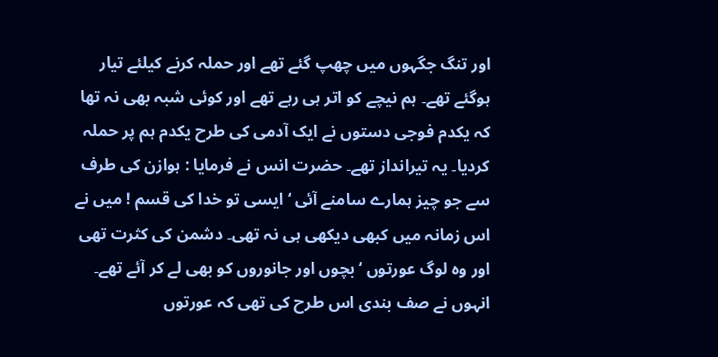اور تنگ جگہوں میں چھپ گئے تھے اور حملہ کرنے کیلئے تیار ہوگئے تھے۔ ہم نیچے کو اتر ہی رہے تھے اور کوئی شبہ بھی نہ تھا کہ یکدم فوجی دستوں نے ایک آدمی کی طرح یکدم ہم پر حملہ کردیا۔ یہ تیرانداز تھے۔ حضرت انس نے فرمایا : ہوازن کی طرف سے جو چیز ہمارے سامنے آئی ‘ ایسی تو خدا کی قسم ! میں نے اس زمانہ میں کبھی دیکھی ہی نہ تھی۔ دشمن کی کثرت تھی اور وہ لوگ عورتوں ‘ بچوں اور جانوروں کو بھی لے کر آئے تھے۔ انہوں نے صف بندی اس طرح کی تھی کہ عورتوں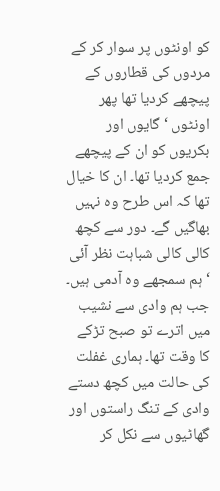کو اونٹوں پر سوار کر کے مردوں کی قطاروں کے پیچھے کردیا تھا پھر اونٹوں ‘ گایوں اور بکریوں کو ان کے پیچھے جمع کردیا تھا۔ ان کا خیال تھا کہ اس طرح وہ نہیں بھاگیں گے۔ دور سے کچھ کالی کالی شباہت نظر آئی ‘ ہم سمجھے وہ آدمی ہیں۔ جب ہم وادی سے نشیب میں اترے تو صبح تڑکے کا وقت تھا۔ ہماری غفلت کی حالت میں کچھ دستے وادی کے تنگ راستوں اور گھاٹیوں سے نکل کر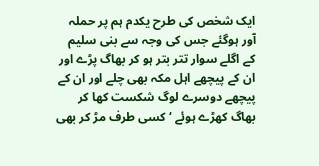ایک شخص کی طرح یکدم ہم پر حملہ آور ہوگئے جس کی وجہ سے بنی سلیم کے اگلے سوار تتر بتر ہو کر بھاگ پڑے اور ان کے پیچھے اہل مکہ بھی چلے اور ان کے پیچھے دوسرے لوگ شکست کھا کر بھاگ کھڑے ہوئے ‘ کسی طرف مڑ کر بھی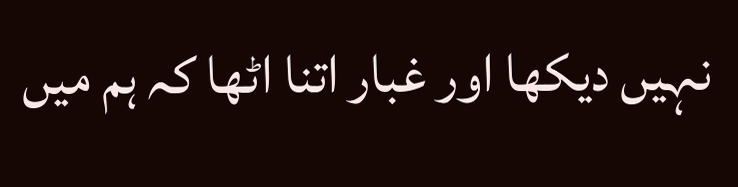نہیں دیکھا اور غبار اتنا اٹھا کہ ہم میں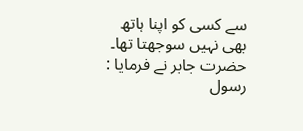سے کسی کو اپنا ہاتھ بھی نہیں سوجھتا تھا۔ حضرت جابر نے فرمایا : رسول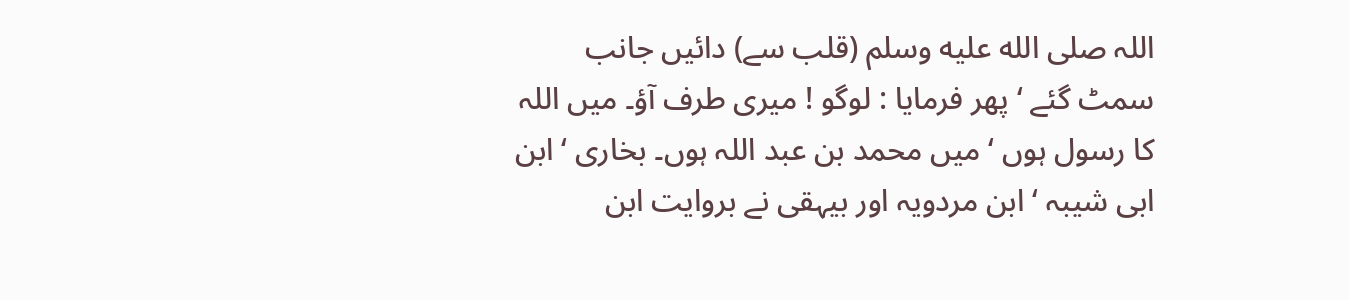اللہ صلى الله عليه وسلم (قلب سے) دائیں جانب سمٹ گئے ‘ پھر فرمایا : لوگو ! میری طرف آؤ۔ میں اللہ کا رسول ہوں ‘ میں محمد بن عبد اللہ ہوں۔ بخاری ‘ ابن ابی شیبہ ‘ ابن مردویہ اور بیہقی نے بروایت ابن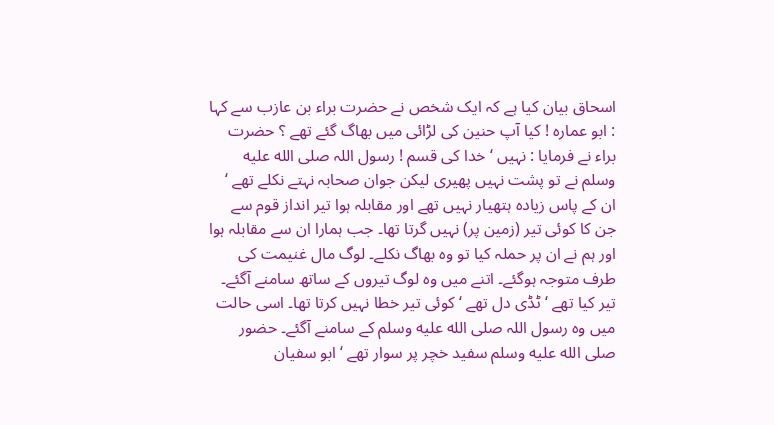اسحاق بیان کیا ہے کہ ایک شخص نے حضرت براء بن عازب سے کہا : ابو عمارہ ! کیا آپ حنین کی لڑائی میں بھاگ گئے تھے ؟ حضرت براء نے فرمایا : نہیں ‘ خدا کی قسم ! رسول اللہ صلى الله عليه وسلم نے تو پشت نہیں پھیری لیکن جوان صحابہ نہتے نکلے تھے ‘ ان کے پاس زیادہ ہتھیار نہیں تھے اور مقابلہ ہوا تیر انداز قوم سے جن کا کوئی تیر (زمین پر) نہیں گرتا تھا۔ جب ہمارا ان سے مقابلہ ہوا اور ہم نے ان پر حملہ کیا تو وہ بھاگ نکلے۔ لوگ مال غنیمت کی طرف متوجہ ہوگئے۔ اتنے میں وہ لوگ تیروں کے ساتھ سامنے آگئے۔ تیر کیا تھے ‘ ٹڈی دل تھے ‘ کوئی تیر خطا نہیں کرتا تھا۔ اسی حالت میں وہ رسول اللہ صلى الله عليه وسلم کے سامنے آگئے۔ حضور صلى الله عليه وسلم سفید خچر پر سوار تھے ‘ ابو سفیان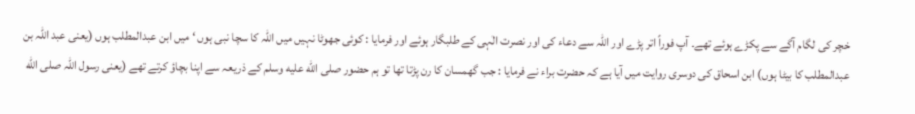خچر کی لگام آگے سے پکڑے ہوئے تھے۔ آپ فوراً اتر پڑے اور اللہ سے دعاء کی اور نصرت الٰہی کے طلبگار ہوئے اور فرمایا : کوئی جھوٹا نہیں میں اللہ کا سچا نبی ہوں ‘ میں ابن عبدالمطلب ہوں (یعنی عبد اللہ بن عبدالمطلب کا بیٹا ہوں) ابن اسحاق کی دوسری روایت میں آیا ہے کہ حضرت براء نے فرمایا : جب گھمسان کا رن پڑتا تھا تو ہم حضور صلى الله عليه وسلم کے ذریعہ سے اپنا بچاؤ کرتے تھے (یعنی رسول اللہ صلى الله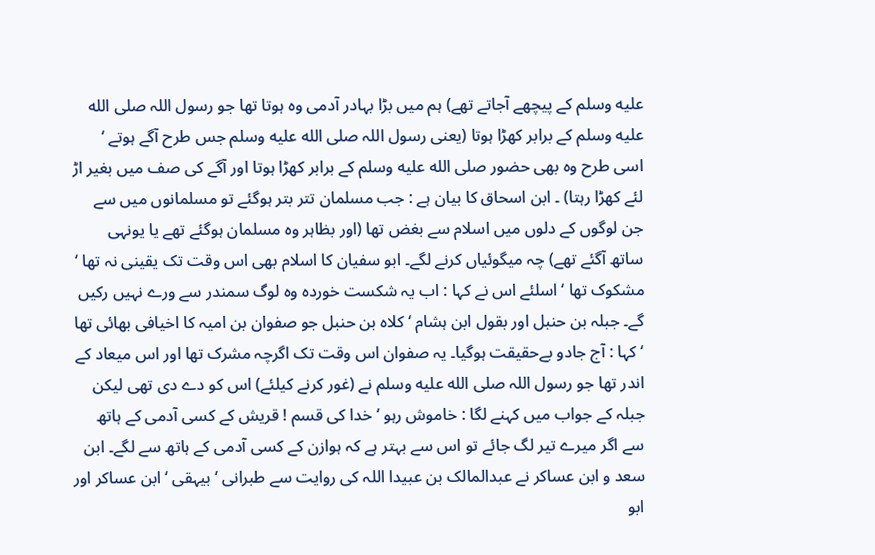عليه وسلم کے پیچھے آجاتے تھے) ہم میں بڑا بہادر آدمی وہ ہوتا تھا جو رسول اللہ صلى الله عليه وسلم کے برابر کھڑا ہوتا (یعنی رسول اللہ صلى الله عليه وسلم جس طرح آگے ہوتے ‘ اسی طرح وہ بھی حضور صلى الله عليه وسلم کے برابر کھڑا ہوتا اور آگے کی صف میں بغیر اڑ لئے کھڑا رہتا) ۔ ابن اسحاق کا بیان ہے : جب مسلمان تتر بتر ہوگئے تو مسلمانوں میں سے جن لوگوں کے دلوں میں اسلام سے بغض تھا (اور بظاہر وہ مسلمان ہوگئے تھے یا یونہی ساتھ آگئے تھے) چہ میگوئیاں کرنے لگے۔ ابو سفیان کا اسلام بھی اس وقت تک یقینی نہ تھا ‘ مشکوک تھا ‘ اسلئے اس نے کہا : اب یہ شکست خوردہ وہ لوگ سمندر سے ورے نہیں رکیں گے۔ جبلہ بن حنبل اور بقول ابن ہشام ‘ کلاہ بن حنبل جو صفوان بن امیہ کا اخیافی بھائی تھا ‘ کہا : آج جادو بےحقیقت ہوگیا۔ یہ صفوان اس وقت تک اگرچہ مشرک تھا اور اس میعاد کے اندر تھا جو رسول اللہ صلى الله عليه وسلم نے (غور کرنے کیلئے) اس کو دے دی تھی لیکن جبلہ کے جواب میں کہنے لگا : خاموش رہو ‘ خدا کی قسم ! قریش کے کسی آدمی کے ہاتھ سے اگر میرے تیر لگ جائے تو اس سے بہتر ہے کہ ہوازن کے کسی آدمی کے ہاتھ سے لگے۔ ابن سعد و ابن عساکر نے عبدالمالک بن عبیدا اللہ کی روایت سے طبرانی ‘ بیہقی ‘ ابن عساکر اور ابو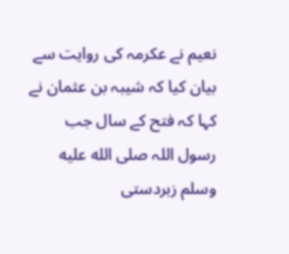نعیم نے عکرمہ کی روایت سے بیان کیا کہ شیبہ بن عثمان نے کہا کہ فتح کے سال جب رسول اللہ صلى الله عليه وسلم زبردستی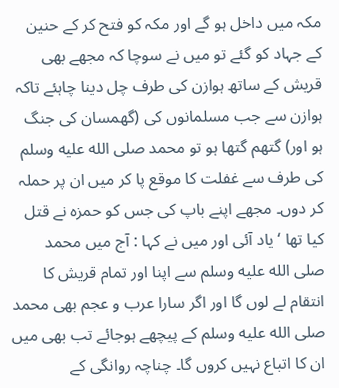مکہ میں داخل ہو گے اور مکہ کو فتح کر کے حنین کے جہاد کو گئے تو میں نے سوچا کہ مجھے بھی قریش کے ساتھ ہوازن کی طرف چل دینا چاہئے تاکہ ہوازن سے جب مسلمانوں کی (گھمسان کی جنگ ہو اور) گتھم گتھا ہو تو محمد صلى الله عليه وسلم کی طرف سے غفلت کا موقع پا کر میں ان پر حملہ کر دوں۔ مجھے اپنے باپ کی جس کو حمزہ نے قتل کیا تھا ‘ یاد آئی اور میں نے کہا : آج میں محمد صلى الله عليه وسلم سے اپنا اور تمام قریش کا انتقام لے لوں گا اور اگر سارا عرب و عجم بھی محمد صلى الله عليه وسلم کے پیچھے ہوجائے تب بھی میں ان کا اتباع نہیں کروں گا۔ چناچہ روانگی کے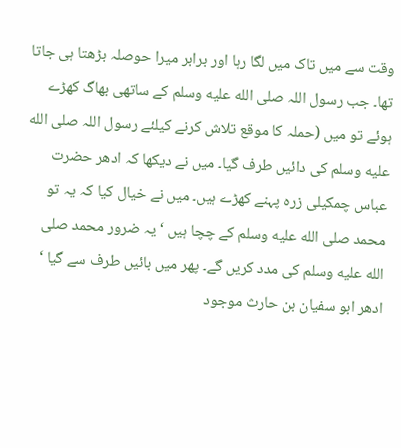وقت سے میں تاک میں لگا رہا اور برابر میرا حوصلہ بڑھتا ہی جاتا تھا۔ جب رسول اللہ صلى الله عليه وسلم کے ساتھی بھاگ کھڑے ہوئے تو میں (حملہ کا موقع تلاش کرنے کیلئے رسول اللہ صلى الله عليه وسلم کی دائیں طرف گیا۔ میں نے دیکھا کہ ادھر حضرت عباس چمکیلی زرہ پہنے کھڑے ہیں۔ میں نے خیال کیا کہ یہ تو محمد صلى الله عليه وسلم کے چچا ہیں ‘ یہ ضرور محمد صلى الله عليه وسلم کی مدد کریں گے۔ پھر میں بائیں طرف سے گیا ‘ ادھر ابو سفیان بن حارث موجود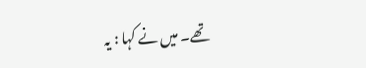تھے۔ میں نے کہا : یہ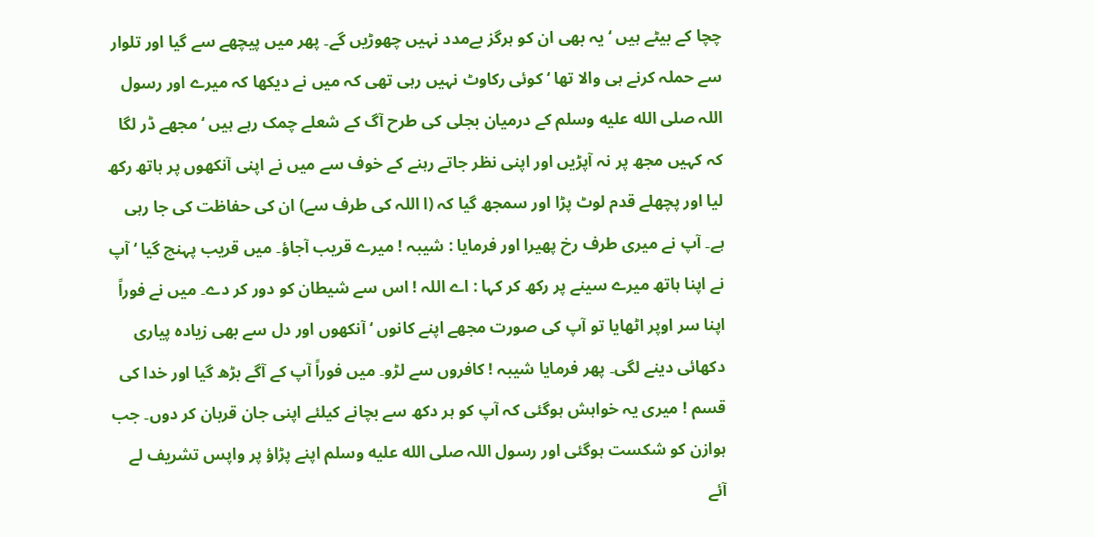چچا کے بیٹے ہیں ‘ یہ بھی ان کو ہرگز بےمدد نہیں چھوڑیں گے۔ پھر میں پیچھے سے گیا اور تلوار سے حملہ کرنے ہی والا تھا ‘ کوئی رکاوٹ نہیں رہی تھی کہ میں نے دیکھا کہ میرے اور رسول اللہ صلى الله عليه وسلم کے درمیان بجلی کی طرح آگ کے شعلے چمک رہے ہیں ‘ مجھے ڈر لگا کہ کہیں مجھ پر نہ آپڑیں اور اپنی نظر جاتے رہنے کے خوف سے میں نے اپنی آنکھوں پر ہاتھ رکھ لیا اور پچھلے قدم لوٹ پڑا اور سمجھ گیا کہ (ا اللہ کی طرف سے) ان کی حفاظت کی جا رہی ہے۔ آپ نے میری طرف رخ پھیرا اور فرمایا : شیبہ ! میرے قریب آجاؤ۔ میں قریب پہنچ گیا ‘ آپ نے اپنا ہاتھ میرے سینے پر رکھ کر کہا : اے اللہ ! اس سے شیطان کو دور کر دے۔ میں نے فوراً اپنا سر اوپر اٹھایا تو آپ کی صورت مجھے اپنے کانوں ‘ آنکھوں اور دل سے بھی زیادہ پیاری دکھائی دینے لگی۔ پھر فرمایا شیبہ ! کافروں سے لڑو۔ میں فوراً آپ کے آگے بڑھ گیا اور خدا کی قسم ! میری یہ خواہش ہوگئی کہ آپ کو ہر دکھ سے بچانے کیلئے اپنی جان قربان کر دوں۔ جب ہوازن کو شکست ہوگئی اور رسول اللہ صلى الله عليه وسلم اپنے پڑاؤ پر واپس تشریف لے آئے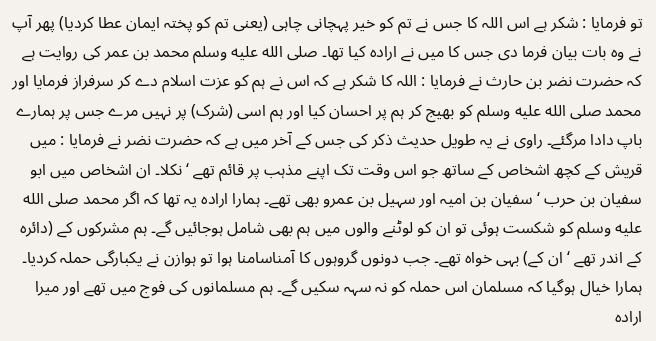تو فرمایا : شکر ہے اس اللہ کا جس نے تم کو خیر پہچانی چاہی (یعنی تم کو پختہ ایمان عطا کردیا) پھر آپ نے وہ بات بیان فرما دی جس کا میں نے ارادہ کیا تھا۔ صلى الله عليه وسلم محمد بن عمر کی روایت ہے کہ حضرت نضر بن حارث نے فرمایا : اللہ کا شکر ہے کہ اس نے ہم کو عزت اسلام دے کر سرفراز فرمایا اور محمد صلى الله عليه وسلم کو بھیج کر ہم پر احسان کیا اور ہم اسی (شرک) پر نہیں مرے جس پر ہمارے باپ دادا مرگئے۔ راوی نے یہ طویل حدیث ذکر کی جس کے آخر میں ہے کہ حضرت نضر نے فرمایا : میں قریش کے کچھ اشخاص کے ساتھ جو اس وقت تک اپنے مذہب پر قائم تھے ‘ نکلا۔ ان اشخاص میں ابو سفیان بن حرب ‘ سفیان بن امیہ اور سہیل بن عمرو بھی تھے۔ ہمارا ارادہ یہ تھا کہ اگر محمد صلى الله عليه وسلم کو شکست ہوئی تو ان کو لوٹنے والوں میں ہم بھی شامل ہوجائیں گے۔ ہم مشرکوں کے (دائرہ کے اندر تھے ‘ ان کے) بہی خواہ تھے۔ جب دونوں گروہوں کا آمناسامنا ہوا تو ہوازن نے یکبارگی حملہ کردیا۔ ہمارا خیال ہوگیا کہ مسلمان اس حملہ کو نہ سہہ سکیں گے۔ ہم مسلمانوں کی فوج میں تھے اور میرا ارادہ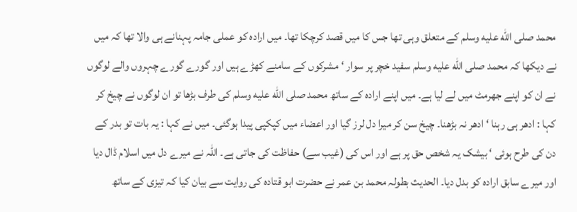محمد صلى الله عليه وسلم کے متعلق وہی تھا جس کا میں قصد کرچکا تھا۔ میں ارادہ کو عملی جامہ پہنانے ہی والا تھا کہ میں نے دیکھا کہ محمد صلى الله عليه وسلم سفید خچر پر سوار ‘ مشرکوں کے سامنے کھڑے ہیں اور گورے گورے چہروں والے لوگوں نے ان کو اپنے جھرمٹ میں لے لیا ہے۔ میں اپنے ارادہ کے ساتھ محمد صلى الله عليه وسلم کی طرف بڑھا تو ان لوگوں نے چیخ کر کہا : ادھر ہی رہنا ‘ ادھر نہ بڑھنا۔ چیخ سن کر میرا دل لرز گیا اور اعضاء میں کپکپی پیدا ہوگئی۔ میں نے کہا : یہ بات تو بدر کے دن کی طرح ہوئی ‘ بیشک یہ شخص حق پر ہے اور اس کی (غیب سے) حفاظت کی جاتی ہے۔ اللہ نے میرے دل میں اسلام ڈال دیا اور میرے سابق ارادہ کو بدل دیا۔ الحدیث بطولہ محمد بن عمر نے حضرت ابو قتادہ کی روایت سے بیان کیا کہ تیزی کے ساتھ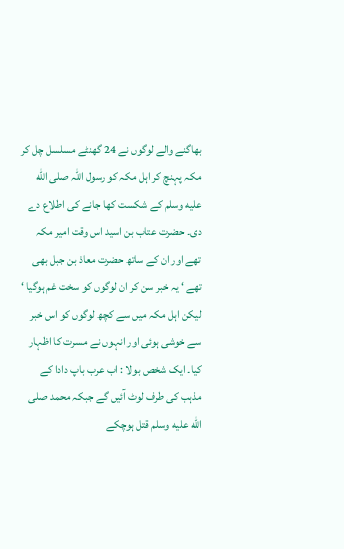بھاگنے والے لوگوں نے 24 گھنٹے مسلسل چل کر مکہ پہنچ کر اہل مکہ کو رسول اللہ صلى الله عليه وسلم کے شکست کھا جانے کی اطلاع دے دی۔ حضرت عتاب بن اسید اس وقت امیر مکہ تھے اور ان کے ساتھ حضرت معاذ بن جبل بھی تھے ‘ یہ خبر سن کر ان لوگوں کو سخت غم ہوگیا ‘ لیکن اہل مکہ میں سے کچھ لوگوں کو اس خبر سے خوشی ہوئی اور انہوں نے مسرت کا اظہار کیا۔ ایک شخص بولا : اب عرب باپ دادا کے مذہب کی طرف لوٹ آئیں گے جبکہ محمد صلى الله عليه وسلم قتل ہوچکے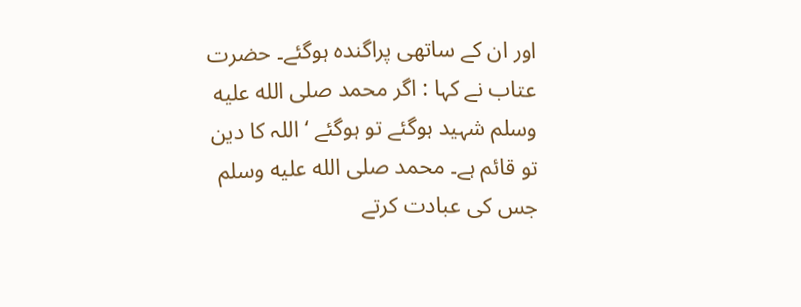اور ان کے ساتھی پراگندہ ہوگئے۔ حضرت عتاب نے کہا : اگر محمد صلى الله عليه وسلم شہید ہوگئے تو ہوگئے ‘ اللہ کا دین تو قائم ہے۔ محمد صلى الله عليه وسلم جس کی عبادت کرتے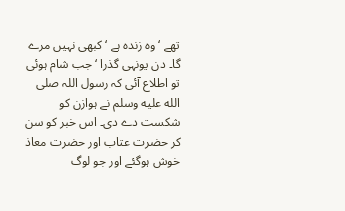تھے ‘ وہ زندہ ہے ‘ کبھی نہیں مرے گا۔ دن یونہی گذرا ‘ جب شام ہوئی تو اطلاع آئی کہ رسول اللہ صلى الله عليه وسلم نے ہوازن کو شکست دے دی۔ اس خبر کو سن کر حضرت عتاب اور حضرت معاذ خوش ہوگئے اور جو لوگ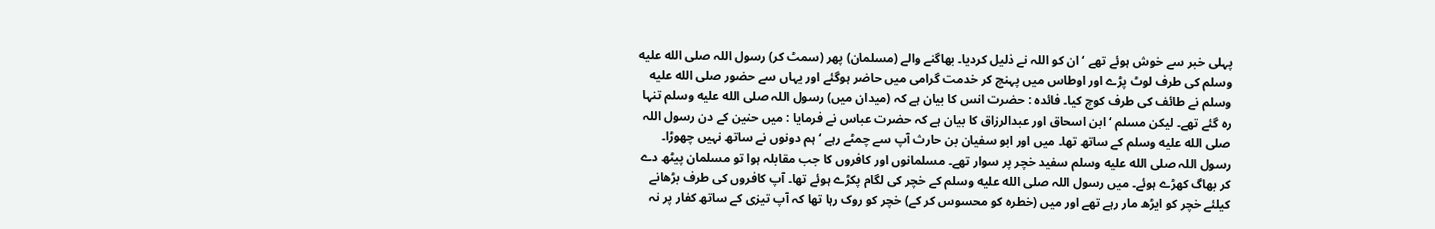پہلی خبر سے خوش ہوئے تھے ‘ ان کو اللہ نے ذلیل کردیا۔ بھاگنے والے (مسلمان) پھر (سمٹ کر) رسول اللہ صلى الله عليه وسلم کی طرف لوٹ پڑے اور اوطاس میں پہنچ کر خدمت گرامی میں حاضر ہوگئے اور یہاں سے حضور صلى الله عليه وسلم نے طائف کی طرف کوچ کیا۔ فائدہ : حضرت انس کا بیان ہے کہ (میدان میں) رسول اللہ صلى الله عليه وسلم تنہا رہ گئے تھے۔ لیکن مسلم ‘ ابن اسحاق اور عبدالرزاق کا بیان ہے کہ حضرت عباس نے فرمایا : میں حنین کے دن رسول اللہ صلى الله عليه وسلم کے ساتھ تھا۔ میں اور ابو سفیان بن حارث آپ سے چمٹے رہے ‘ ہم دونوں نے ساتھ نہیں چھوڑا۔ رسول اللہ صلى الله عليه وسلم سفید خچر پر سوار تھے۔ مسلمانوں اور کافروں کا جب مقابلہ ہوا تو مسلمان پیٹھ دے کر بھاگ کھڑے ہوئے۔ میں رسول اللہ صلى الله عليه وسلم کے خچر کی لگام پکڑے ہوئے تھا۔ آپ کافروں کی طرف بڑھانے کیلئے خچر کو ایڑھ مار رہے تھے اور میں (خطرہ کو محسوس کر کے) خچر کو روک رہا تھا کہ آپ تیزی کے ساتھ کفار پر نہ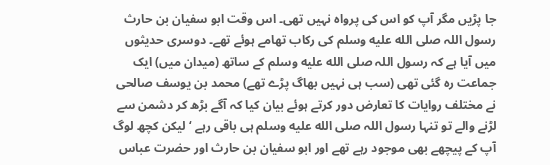جا پڑیں مگر آپ کو اس کی پرواہ نہیں تھی۔ اس وقت ابو سفیان بن حارث رسول اللہ صلى الله عليه وسلم کی رکاب تھامے ہوئے تھے۔ دوسری حدیثوں میں آیا ہے کہ رسول اللہ صلى الله عليه وسلم کے ساتھ (میدان میں) ایک جماعت رہ گئی تھی (سب ہی نہیں بھاگ پڑے تھے) محمد بن یوسف صالحی نے مختلف روایات کا تعارض دور کرتے ہوئے بیان کیا کہ آگے بڑھ کر دشمن سے لڑنے والے تو تنہا رسول اللہ صلى الله عليه وسلم ہی باقی رہے ‘ لیکن کچھ لوگ آپ کے پیچھے بھی موجود رہے تھے اور ابو سفیان بن حارث اور حضرت عباس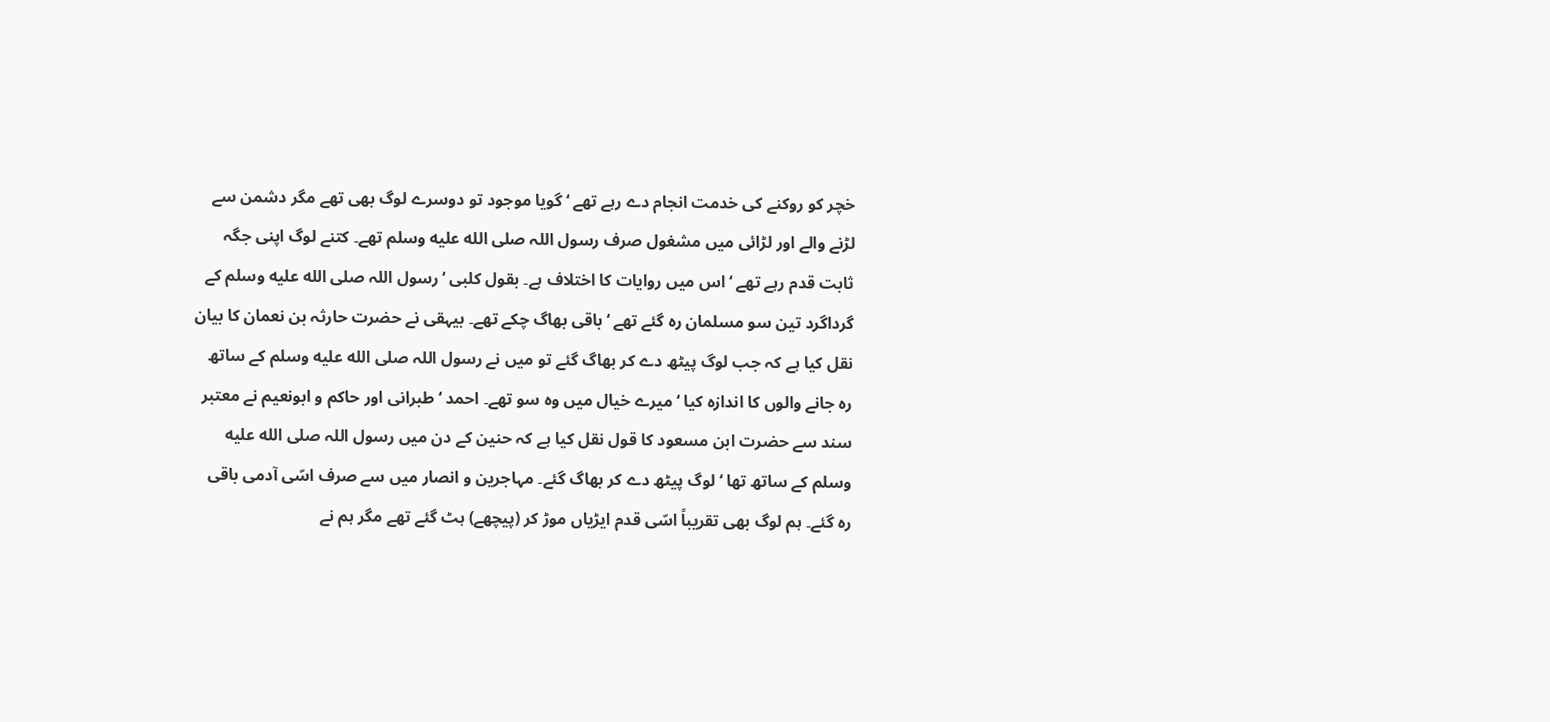خچر کو روکنے کی خدمت انجام دے رہے تھے ‘ گویا موجود تو دوسرے لوگ بھی تھے مگر دشمن سے لڑنے والے اور لڑائی میں مشغول صرف رسول اللہ صلى الله عليه وسلم تھے۔ کتنے لوگ اپنی جگہ ثابت قدم رہے تھے ‘ اس میں روایات کا اختلاف ہے۔ بقول کلبی ‘ رسول اللہ صلى الله عليه وسلم کے گرداگرد تین سو مسلمان رہ گئے تھے ‘ باقی بھاگ چکے تھے۔ بیہقی نے حضرت حارثہ بن نعمان کا بیان نقل کیا ہے کہ جب لوگ پیٹھ دے کر بھاگ گئے تو میں نے رسول اللہ صلى الله عليه وسلم کے ساتھ رہ جانے والوں کا اندازہ کیا ‘ میرے خیال میں وہ سو تھے۔ احمد ‘ طبرانی اور حاکم و ابونعیم نے معتبر سند سے حضرت ابن مسعود کا قول نقل کیا ہے کہ حنین کے دن میں رسول اللہ صلى الله عليه وسلم کے ساتھ تھا ‘ لوگ پیٹھ دے کر بھاگ گئے۔ مہاجرین و انصار میں سے صرف اسّی آدمی باقی رہ گئے۔ ہم لوگ بھی تقریباً اسّی قدم ایڑیاں موڑ کر (پیچھے) ہٹ گئے تھے مگر ہم نے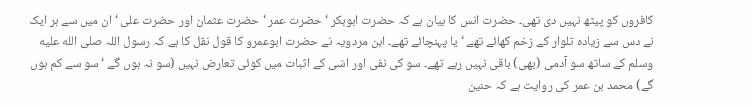کافروں کو پیٹھ نہیں دی تھی۔ حضرت انس کا بیان ہے کہ حضرت ابوبکر ‘ حضرت عمر ‘ حضرت عثمان اور حضرت علی ‘ ان میں سے ہر ایک نے دس سے زیادہ تلوار کے زخم کھائے تھے ‘ یا پہنچائے تھے۔ ابن مردویہ نے حضرت ابوعمرو کا قول نقل کا ہے کہ رسول اللہ صلى الله عليه وسلم کے ساتھ سو آدمی (بھی) باقی نہیں رہے تھے۔ سو کی نفی اور اسّی کے اثبات میں کوئی تعارض نہیں (سو نہ ہوں گے ‘ سو سے کم ہوں گے) محمد بن عمر کی روایت ہے کہ حنین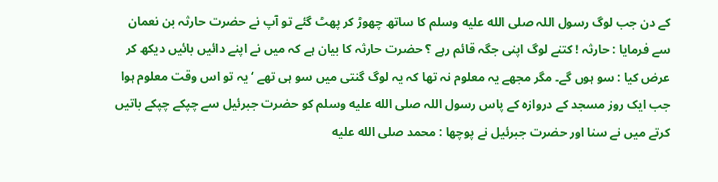کے دن جب لوگ رسول اللہ صلى الله عليه وسلم کا ساتھ چھوڑ کر پھٹ گئے تو آپ نے حضرت حارثہ بن نعمان سے فرمایا : حارثہ ! کتنے لوگ اپنی جگہ قائم رہے ؟ حضرت حارثہ کا بیان ہے کہ میں نے اپنے دائیں بائیں دیکھ کر عرض کیا : سو ہوں گے۔ مگر مجھے یہ معلوم نہ تھا کہ یہ لوگ گنتی میں سو ہی تھے ‘ یہ تو اس وقت معلوم ہوا جب ایک روز مسجد کے دروازہ کے پاس رسول اللہ صلى الله عليه وسلم کو حضرت جبرئیل سے چپکے چپکے باتیں کرتے میں نے سنا اور حضرت جبرئیل نے پوچھا : محمد صلى الله عليه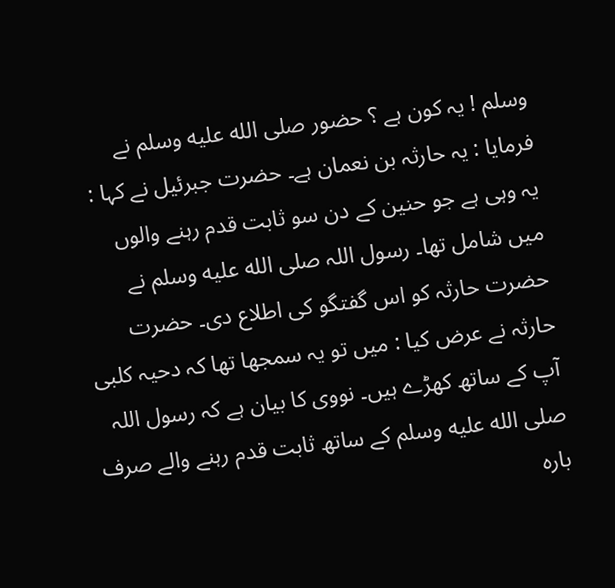وسلم ! یہ کون ہے ؟ حضور صلى الله عليه وسلم نے فرمایا : یہ حارثہ بن نعمان ہے۔ حضرت جبرئیل نے کہا : یہ وہی ہے جو حنین کے دن سو ثابت قدم رہنے والوں میں شامل تھا۔ رسول اللہ صلى الله عليه وسلم نے حضرت حارثہ کو اس گفتگو کی اطلاع دی۔ حضرت حارثہ نے عرض کیا : میں تو یہ سمجھا تھا کہ دحیہ کلبی آپ کے ساتھ کھڑے ہیں۔ نووی کا بیان ہے کہ رسول اللہ صلى الله عليه وسلم کے ساتھ ثابت قدم رہنے والے صرف بارہ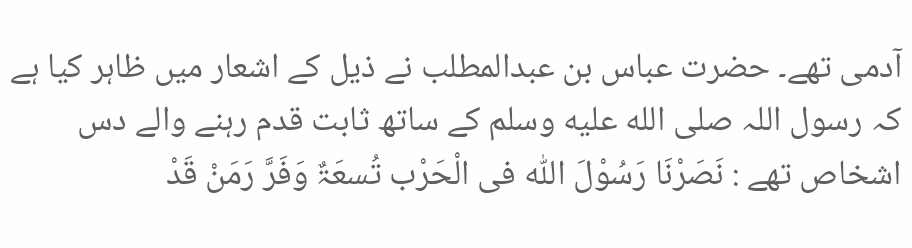آدمی تھے۔ حضرت عباس بن عبدالمطلب نے ذیل کے اشعار میں ظاہر کیا ہے کہ رسول اللہ صلى الله عليه وسلم کے ساتھ ثابت قدم رہنے والے دس اشخاص تھے : نَصَرْنَا رَسُوْلَ اللّٰہ فی الْحَرْب تُسعَۃٌ وَفَرَّ رَمَنْ قَدْ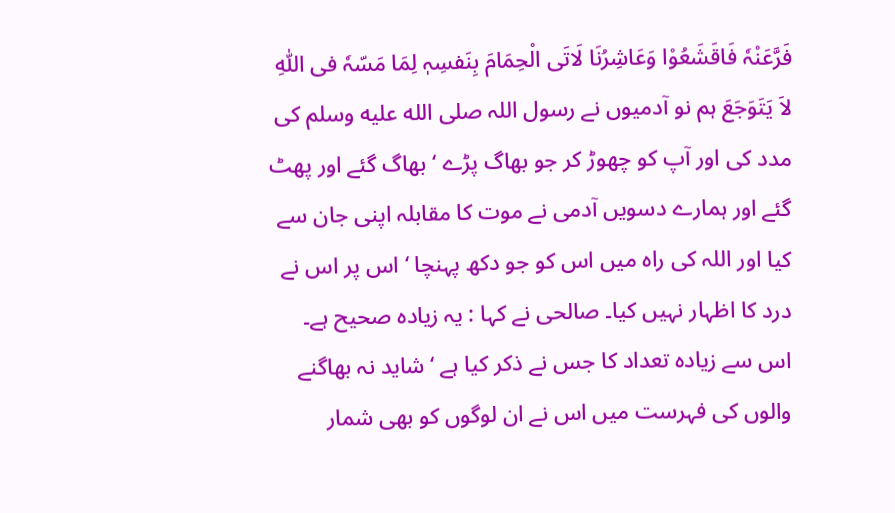فَرَّعَنْہٗ فَاقَشَعُوْا وَعَاشِرُنَا لَاتَی الْحِمَامَ بِنَفسِہٖ لِمَا مَسّہٗ فی اللّٰہِ لاَ یَتَوَجَعَ ہم نو آدمیوں نے رسول اللہ صلى الله عليه وسلم کی مدد کی اور آپ کو چھوڑ کر جو بھاگ پڑے ‘ بھاگ گئے اور پھٹ گئے اور ہمارے دسویں آدمی نے موت کا مقابلہ اپنی جان سے کیا اور اللہ کی راہ میں اس کو جو دکھ پہنچا ‘ اس پر اس نے درد کا اظہار نہیں کیا۔ صالحی نے کہا : یہ زیادہ صحیح ہے۔ اس سے زیادہ تعداد کا جس نے ذکر کیا ہے ‘ شاید نہ بھاگنے والوں کی فہرست میں اس نے ان لوگوں کو بھی شمار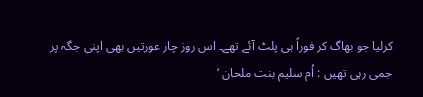کرلیا جو بھاگ کر فوراً ہی پلٹ آئے تھے۔ اس روز چار عورتیں بھی اپنی جگہ پر جمی رہی تھیں : اُم سلیم بنت ملحان ‘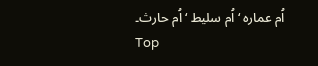اُم عمارہ ‘ اُم سلیط ‘ اُم حارث۔
Top